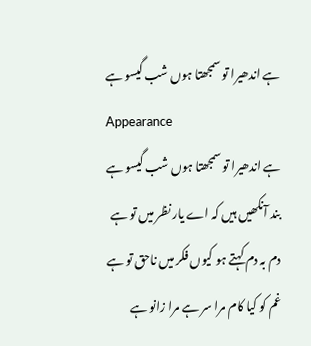ہے اندھیرا تو سمجھتا ہوں شب گیسو ہے
Appearance
ہے اندھیرا تو سمجھتا ہوں شب گیسو ہے
بند آنکھیں ہیں کہ اے یار نظر میں تو ہے
دم بہ دم کہتے ہو کیوں فکر میں ناحق تو ہے
غم کو کیا کام مرا سر ہے مرا زانو ہے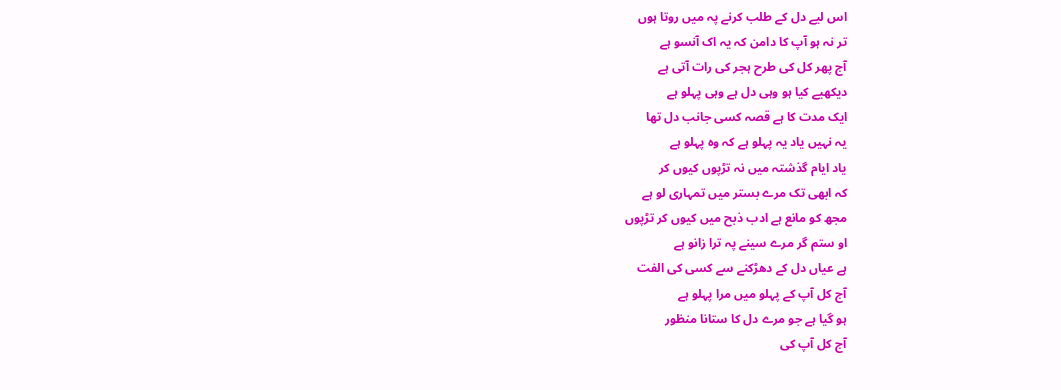اس لیے دل کے طلب کرنے پہ میں روتا ہوں
تر نہ ہو آپ کا دامن کہ یہ اک آنسو ہے
آج پھر کل کی طرح ہجر کی رات آتی ہے
دیکھیے کیا ہو وہی دل ہے وہی پہلو ہے
ایک مدت کا ہے قصہ کسی جانب دل تھا
یہ نہیں یاد یہ پہلو ہے کہ وہ پہلو ہے
یاد ایام گذشتہ میں نہ تڑپوں کیوں کر
کہ ابھی تک مرے بستر میں تمہاری لو ہے
مجھ کو مانع ہے ادب ذبح میں کیوں کر تڑپوں
او ستم گر مرے سینے پہ ترا زانو ہے
ہے عیاں دل کے دھڑکنے سے کسی کی الفت
آج کل آپ کے پہلو میں مرا پہلو ہے
ہو گیا ہے جو مرے دل کا ستانا منظور
آج کل آپ کی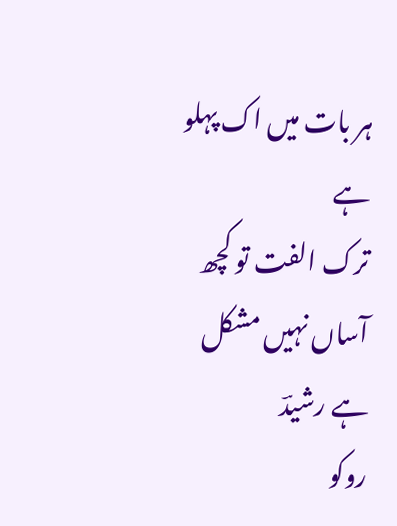ہر بات میں اک پہلو ہے
ترک الفت تو کچھ آساں نہیں مشکل ہے رشیدؔ
روکو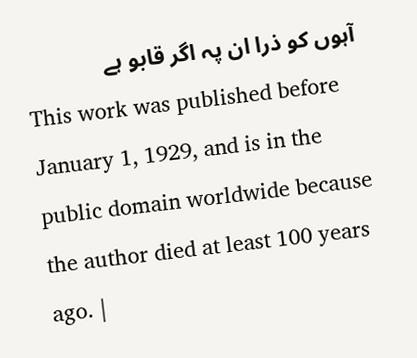آہوں کو ذرا ان پہ اگر قابو ہے
This work was published before January 1, 1929, and is in the public domain worldwide because the author died at least 100 years ago. |